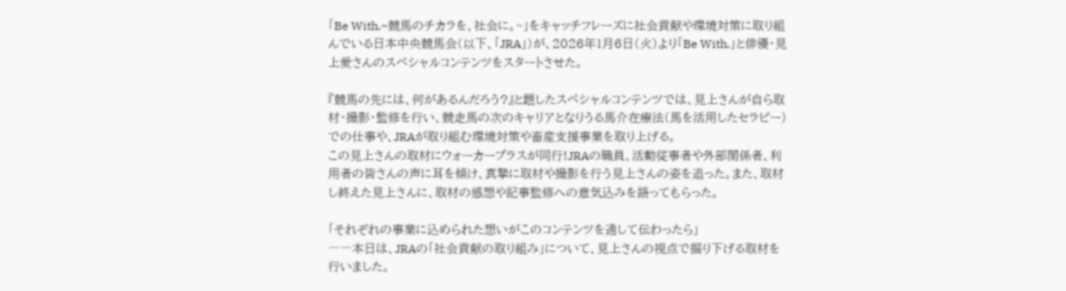「Be With.~競馬のチカラを、社会に。~」をキャッチフレーズに社会貢献や環境対策に取り組んでいる日本中央競馬会(以下、「JRA」)が、2026年1月6日(火)より「Be With.」と俳優・見上愛さんのスペシャルコンテンツをスタートさせた。

『競馬の先には、何があるんだろう?』と題したスペシャルコンテンツでは、見上さんが自ら取材・撮影・監修を行い、競走馬の次のキャリアとなりうる馬介在療法(馬を活用したセラピー)での仕事や、JRAが取り組む環境対策や畜産支援事業を取り上げる。
この見上さんの取材にウォーカープラスが同行!JRAの職員、活動従事者や外部関係者、利用者の皆さんの声に耳を傾け、真摯に取材や撮影を行う見上さんの姿を追った。また、取材し終えた見上さんに、取材の感想や記事監修への意気込みを語ってもらった。

「それぞれの事業に込められた想いがこのコンテンツを通して伝わったら」
――本日は、JRAの「社会貢献の取り組み」について、見上さんの視点で掘り下げる取材を行いました。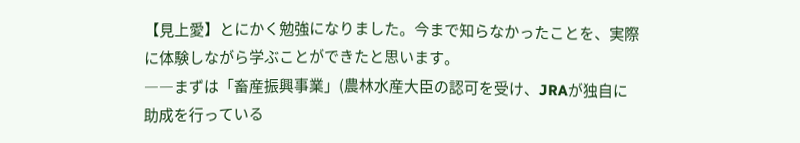【見上愛】とにかく勉強になりました。今まで知らなかったことを、実際に体験しながら学ぶことができたと思います。
――まずは「畜産振興事業」(農林水産大臣の認可を受け、JRAが独自に助成を行っている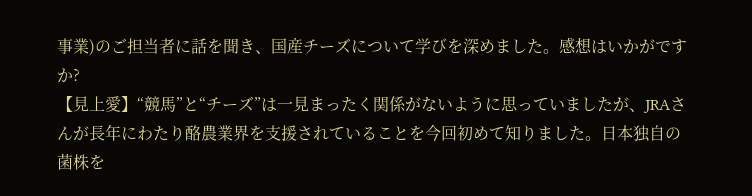事業)のご担当者に話を聞き、国産チーズについて学びを深めました。感想はいかがですか?
【見上愛】“競馬”と“チーズ”は一見まったく関係がないように思っていましたが、JRAさんが長年にわたり酪農業界を支援されていることを今回初めて知りました。日本独自の菌株を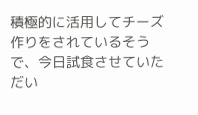積極的に活用してチーズ作りをされているそうで、今日試食させていただい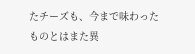たチーズも、今まで味わったものとはまた異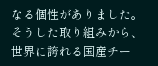なる個性がありました。そうした取り組みから、世界に誇れる国産チー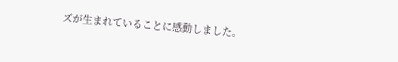ズが生まれていることに感動しました。